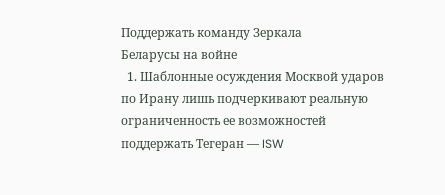Поддержать команду Зеркала
Беларусы на войне
  1. Шаблонные осуждения Москвой ударов по Ирану лишь подчеркивают реальную ограниченность ее возможностей поддержать Тегеран — ISW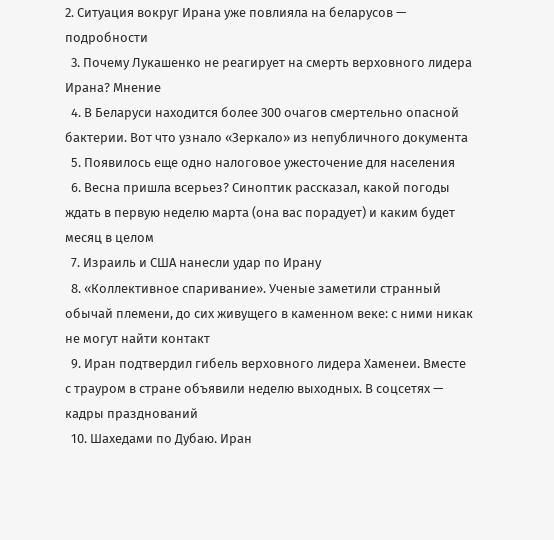2. Ситуация вокруг Ирана уже повлияла на беларусов — подробности
  3. Почему Лукашенко не реагирует на смерть верховного лидера Ирана? Мнение
  4. В Беларуси находится более 300 очагов смертельно опасной бактерии. Вот что узнало «Зеркало» из непубличного документа
  5. Появилось еще одно налоговое ужесточение для населения
  6. Весна пришла всерьез? Синоптик рассказал, какой погоды ждать в первую неделю марта (она вас порадует) и каким будет месяц в целом
  7. Израиль и США нанесли удар по Ирану
  8. «Коллективное спаривание». Ученые заметили странный обычай племени, до сих живущего в каменном веке: с ними никак не могут найти контакт
  9. Иран подтвердил гибель верховного лидера Хаменеи. Вместе с трауром в стране объявили неделю выходных. В соцсетях — кадры празднований
  10. Шахедами по Дубаю. Иран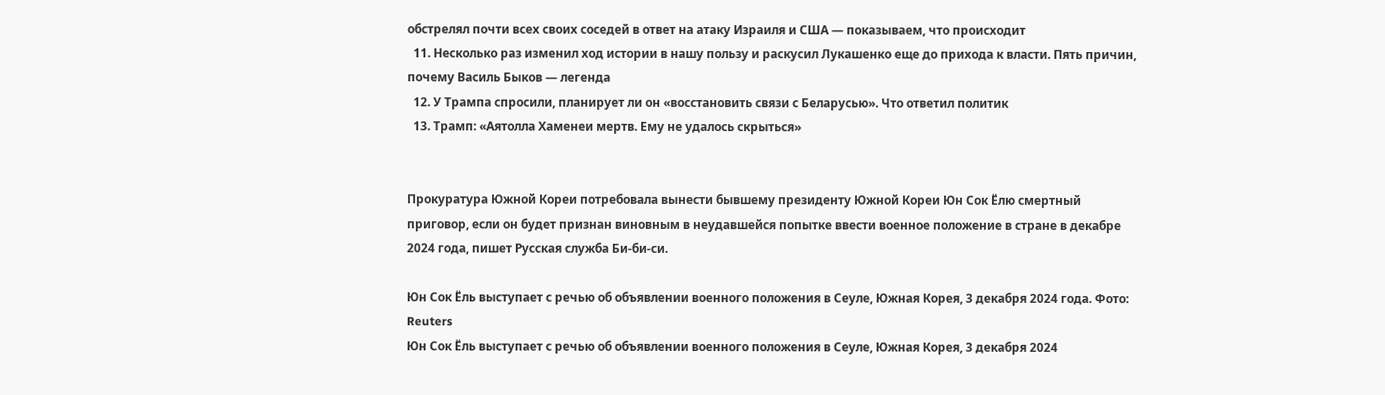обстрелял почти всех своих соседей в ответ на атаку Израиля и США — показываем, что происходит
  11. Несколько раз изменил ход истории в нашу пользу и раскусил Лукашенко еще до прихода к власти. Пять причин, почему Василь Быков — легенда
  12. У Трампа спросили, планирует ли он «восстановить связи с Беларусью». Что ответил политик
  13. Трамп: «Аятолла Хаменеи мертв. Ему не удалось скрыться»


Прокуратура Южной Кореи потребовала вынести бывшему президенту Южной Кореи Юн Сок Ёлю смертный приговор, если он будет признан виновным в неудавшейся попытке ввести военное положение в стране в декабре 2024 года, пишет Русская служба Би-би-си.

Юн Сок Ёль выступает с речью об объявлении военного положения в Сеуле, Южная Корея, 3 декабря 2024 года. Фото: Reuters
Юн Сок Ёль выступает с речью об объявлении военного положения в Сеуле, Южная Корея, 3 декабря 2024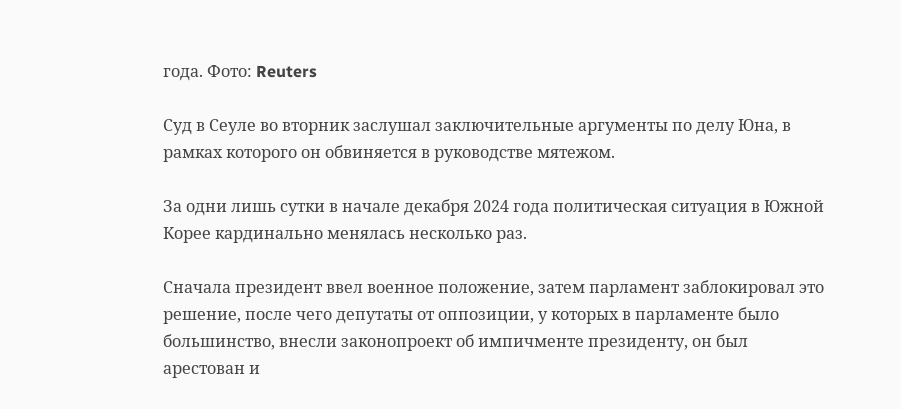года. Фото: Reuters

Суд в Сеуле во вторник заслушал заключительные аргументы по делу Юна, в рамках которого он обвиняется в руководстве мятежом.

За одни лишь сутки в начале декабря 2024 года политическая ситуация в Южной Корее кардинально менялась несколько раз.

Сначала президент ввел военное положение, затем парламент заблокировал это решение, после чего депутаты от оппозиции, у которых в парламенте было большинство, внесли законопроект об импичменте президенту, он был арестован и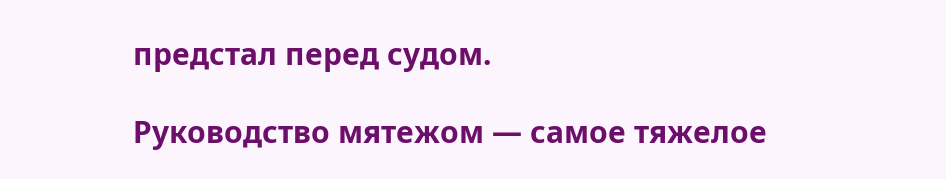предстал перед судом.

Руководство мятежом — самое тяжелое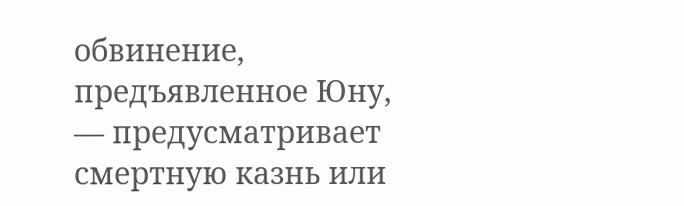обвинение, предъявленное Юну, — предусматривает смертную казнь или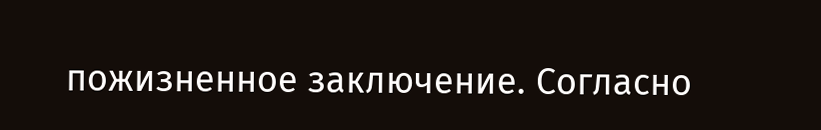пожизненное заключение. Согласно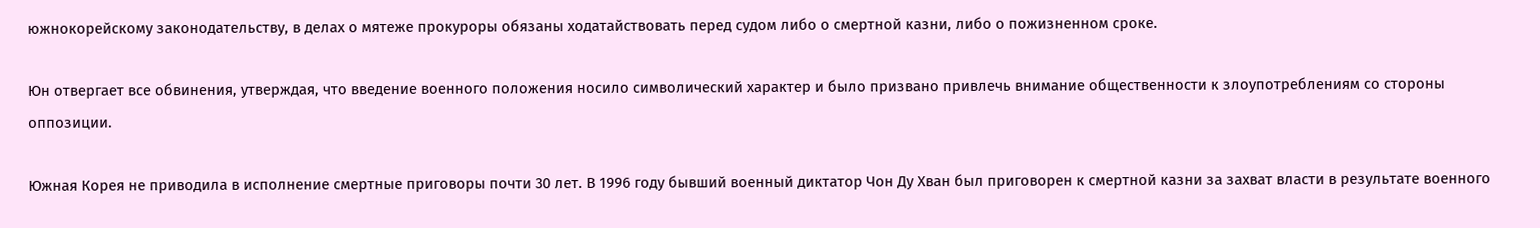южнокорейскому законодательству, в делах о мятеже прокуроры обязаны ходатайствовать перед судом либо о смертной казни, либо о пожизненном сроке.

Юн отвергает все обвинения, утверждая, что введение военного положения носило символический характер и было призвано привлечь внимание общественности к злоупотреблениям со стороны оппозиции.

Южная Корея не приводила в исполнение смертные приговоры почти 30 лет. В 1996 году бывший военный диктатор Чон Ду Хван был приговорен к смертной казни за захват власти в результате военного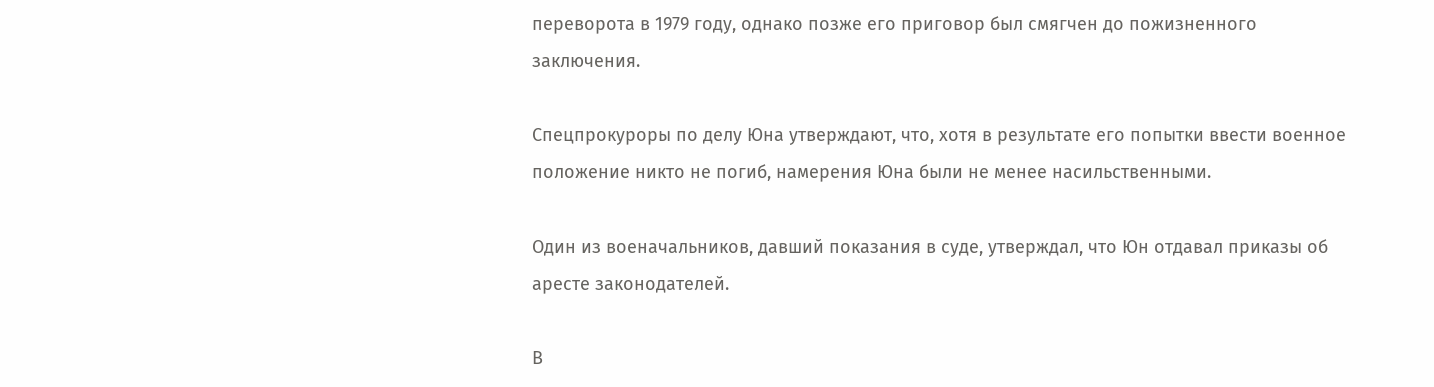переворота в 1979 году, однако позже его приговор был смягчен до пожизненного заключения.

Спецпрокуроры по делу Юна утверждают, что, хотя в результате его попытки ввести военное положение никто не погиб, намерения Юна были не менее насильственными.

Один из военачальников, давший показания в суде, утверждал, что Юн отдавал приказы об аресте законодателей.

В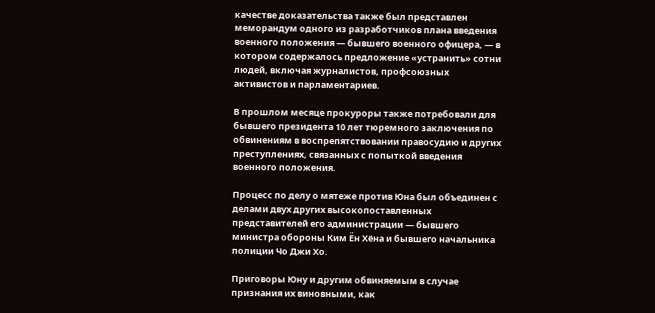качестве доказательства также был представлен меморандум одного из разработчиков плана введения военного положения — бывшего военного офицера, — в котором содержалось предложение «устранить» сотни людей, включая журналистов, профсоюзных активистов и парламентариев.

В прошлом месяце прокуроры также потребовали для бывшего президента 10 лет тюремного заключения по обвинениям в воспрепятствовании правосудию и других преступлениях, связанных с попыткой введения военного положения.

Процесс по делу о мятеже против Юна был объединен с делами двух других высокопоставленных представителей его администрации — бывшего министра обороны Ким Ён Хёна и бывшего начальника полиции Чо Джи Хо.

Приговоры Юну и другим обвиняемым в случае признания их виновными, как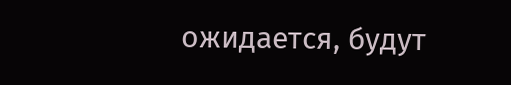ожидается, будут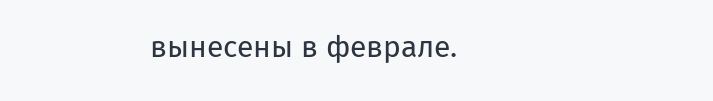вынесены в феврале.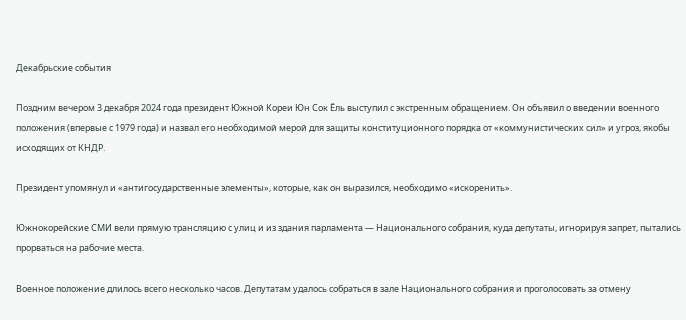Декабрьские события

Поздним вечером 3 декабря 2024 года президент Южной Кореи Юн Сок Ёль выступил с экстренным обращением. Он объявил о введении военного положения (впервые с 1979 года) и назвал его необходимой мерой для защиты конституционного порядка от «коммунистических сил» и угроз, якобы исходящих от КНДР.

Президент упомянул и «антигосударственные элементы», которые, как он выразился, необходимо «искоренить».

Южнокорейские СМИ вели прямую трансляцию с улиц и из здания парламента — Национального собрания, куда депутаты, игнорируя запрет, пытались прорваться на рабочие места.

Военное положение длилось всего несколько часов. Депутатам удалось собраться в зале Национального собрания и проголосовать за отмену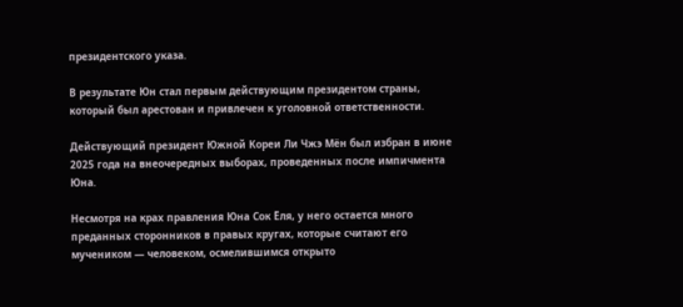президентского указа.

В результате Юн стал первым действующим президентом страны, который был арестован и привлечен к уголовной ответственности.

Действующий президент Южной Кореи Ли Чжэ Мён был избран в июне 2025 года на внеочередных выборах, проведенных после импичмента Юна.

Несмотря на крах правления Юна Сок Ёля, у него остается много преданных сторонников в правых кругах, которые считают его мучеником — человеком, осмелившимся открыто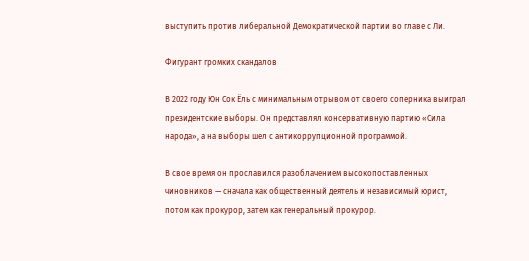выступить против либеральной Демократической партии во главе с Ли.

Фигурант громких скандалов

В 2022 году Юн Сок Ёль с минимальным отрывом от своего соперника выиграл президентские выборы. Он представлял консервативную партию «Сила народа», а на выборы шел с антикоррупционной программой.

В свое время он прославился разоблачением высокопоставленных чиновников — сначала как общественный деятель и независимый юрист, потом как прокурор, затем как генеральный прокурор.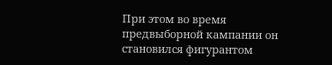При этом во время предвыборной кампании он становился фигурантом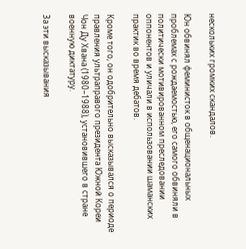нескольких громких скандалов.

Юн обвинял феминисток в общенациональных проблемах с рождаемостью, его самого обвиняли в политически мотивированном преследовании оппонентов и уличали в использовании шаманских практик во время дебатов.

Кроме того, он одобрительно высказывался о периоде правления ультраправого президента Южной Кореи Чон Ду Хвана (1980–1988), установившего в стране военную диктатуру.

За эти высказывания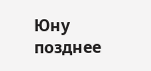Юну позднее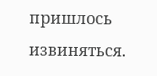пришлось извиняться.